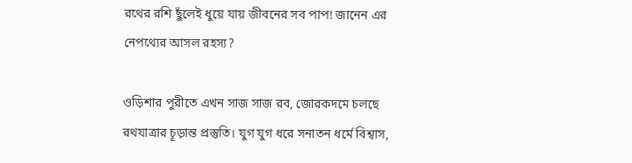রথের রশি ছুঁলেই ধুয়ে যায় জীবনের সব পাপ! জানেন এর নেপথ্যের আসল রহস্য?

ওড়িশার পুরীতে এখন সাজ সাজ রব, জোরকদমে চলছে রথযাত্রার চূড়ান্ত প্রস্তুতি। যুগ যুগ ধরে সনাতন ধর্মে বিশ্বাস,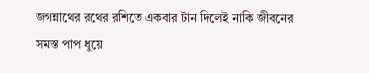জগন্নাথের রথের রশিতে একবার টান দিলেই নাকি জীবনের সমস্ত পাপ ধুয়ে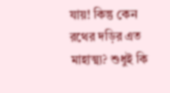যায়! কিন্তু কেন রথের দড়ির এত মাহাত্ম্য? শুধুই কি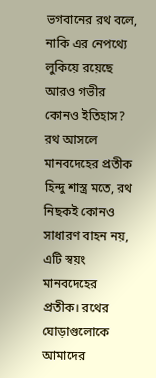ভগবানের রথ বলে, নাকি এর নেপথ্যে লুকিয়ে রয়েছে আরও গভীর কোনও ইতিহাস?
রথ আসলে মানবদেহের প্রতীক হিন্দু শাস্ত্র মতে, রথ নিছকই কোনও সাধারণ বাহন নয়, এটি স্বয়ং মানবদেহের প্রতীক। রথের ঘোড়াগুলোকে আমাদের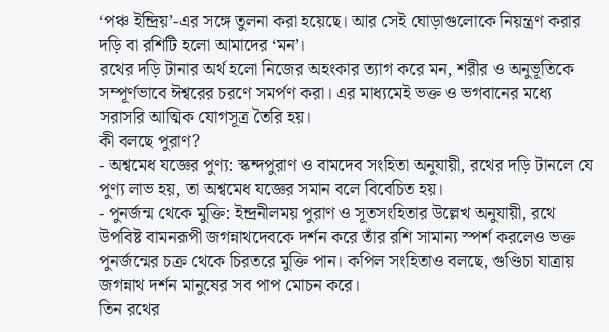‘পঞ্চ ইন্দ্রিয়’-এর সঙ্গে তুলনা করা হয়েছে। আর সেই ঘোড়াগুলোকে নিয়ন্ত্রণ করার দড়ি বা রশিটি হলো আমাদের ‘মন’।
রথের দড়ি টানার অর্থ হলো নিজের অহংকার ত্যাগ করে মন, শরীর ও অনুভূতিকে সম্পূর্ণভাবে ঈশ্বরের চরণে সমর্পণ করা। এর মাধ্যমেই ভক্ত ও ভগবানের মধ্যে সরাসরি আত্মিক যোগসূত্র তৈরি হয়।
কী বলছে পুরাণ?
- অশ্বমেধ যজ্ঞের পুণ্য: স্কন্দপুরাণ ও বামদেব সংহিতা অনুযায়ী, রথের দড়ি টানলে যে পুণ্য লাভ হয়, তা অশ্বমেধ যজ্ঞের সমান বলে বিবেচিত হয়।
- পুনর্জন্ম থেকে মুক্তি: ইন্দ্রনীলময় পুরাণ ও সূতসংহিতার উল্লেখ অনুযায়ী, রথে উপবিষ্ট বামনরূপী জগন্নাথদেবকে দর্শন করে তাঁর রশি সামান্য স্পর্শ করলেও ভক্ত পুনর্জন্মের চক্র থেকে চিরতরে মুক্তি পান। কপিল সংহিতাও বলছে, গুণ্ডিচা যাত্রায় জগন্নাথ দর্শন মানুষের সব পাপ মোচন করে।
তিন রথের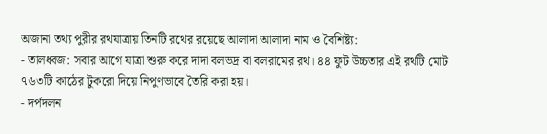অজানা তথ্য পুরীর রথযাত্রায় তিনটি রথের রয়েছে আলাদা আলাদা নাম ও বৈশিষ্ট্য:
- তালধ্বজ: সবার আগে যাত্রা শুরু করে দাদা বলভদ্র বা বলরামের রথ। ৪৪ ফুট উচ্চতার এই রথটি মোট ৭৬৩টি কাঠের টুকরো দিয়ে নিপুণভাবে তৈরি করা হয়।
- দর্পদলন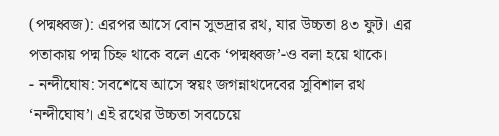(পদ্মধ্বজ): এরপর আসে বোন সুভদ্রার রথ, যার উচ্চতা ৪৩ ফুট। এর পতাকায় পদ্ম চিহ্ন থাকে বলে একে ‘পদ্মধ্বজ’-ও বলা হয়ে থাকে।
- নন্দীঘোষ: সবশেষে আসে স্বয়ং জগন্নাথদেবের সুবিশাল রথ ‘নন্দীঘোষ’। এই রথের উচ্চতা সবচেয়ে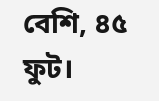বেশি, ৪৫ ফুট।